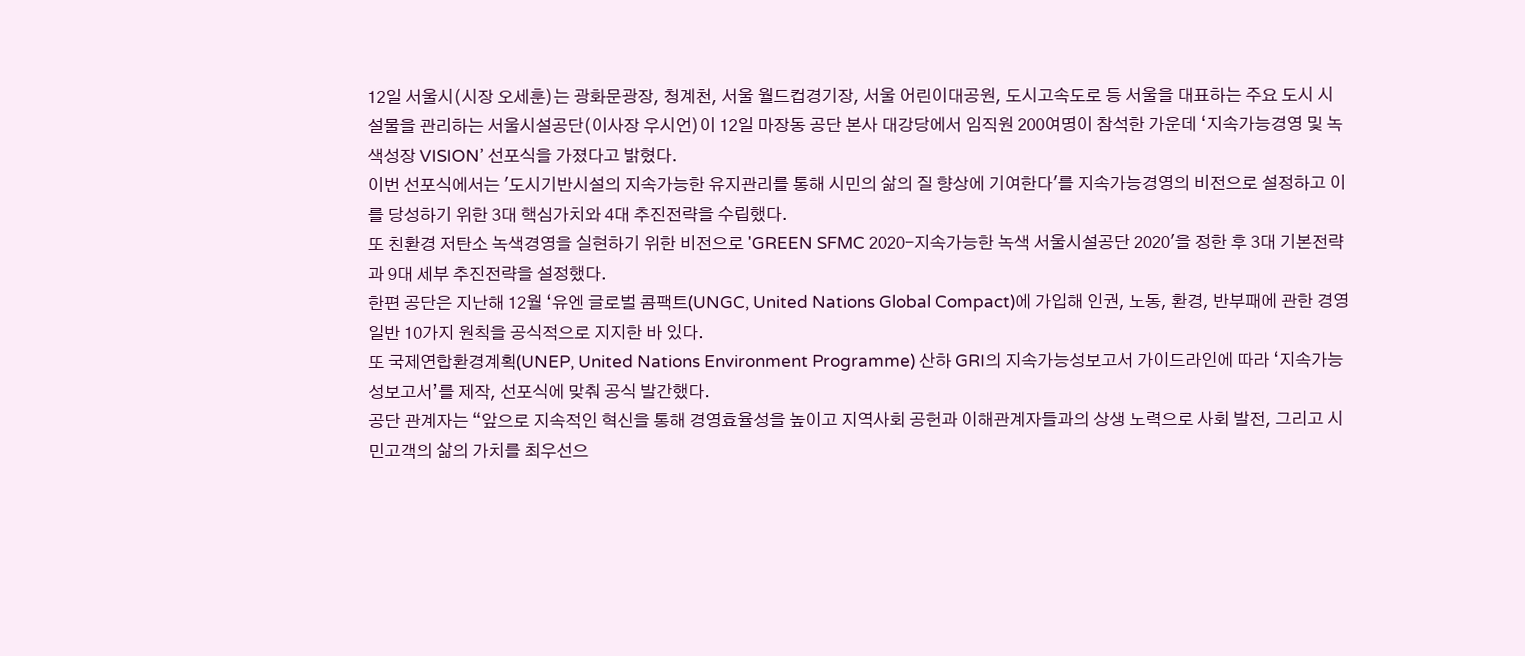12일 서울시(시장 오세훈)는 광화문광장, 청계천, 서울 월드컵경기장, 서울 어린이대공원, 도시고속도로 등 서울을 대표하는 주요 도시 시설물을 관리하는 서울시설공단(이사장 우시언)이 12일 마장동 공단 본사 대강당에서 임직원 200여명이 참석한 가운데 ‘지속가능경영 및 녹색성장 VISION’ 선포식을 가졌다고 밝혔다.
이번 선포식에서는 '도시기반시설의 지속가능한 유지관리를 통해 시민의 삶의 질 향상에 기여한다'를 지속가능경영의 비전으로 설정하고 이를 당성하기 위한 3대 핵심가치와 4대 추진전략을 수립했다.
또 친환경 저탄소 녹색경영을 실현하기 위한 비전으로 'GREEN SFMC 2020-지속가능한 녹색 서울시설공단 2020'을 정한 후 3대 기본전략과 9대 세부 추진전략을 설정했다.
한편 공단은 지난해 12월 ‘유엔 글로벌 콤팩트(UNGC, United Nations Global Compact)에 가입해 인권, 노동, 환경, 반부패에 관한 경영일반 10가지 원칙을 공식적으로 지지한 바 있다.
또 국제연합환경계획(UNEP, United Nations Environment Programme) 산하 GRI의 지속가능성보고서 가이드라인에 따라 ‘지속가능성보고서’를 제작, 선포식에 맞춰 공식 발간했다.
공단 관계자는 “앞으로 지속적인 혁신을 통해 경영효율성을 높이고 지역사회 공헌과 이해관계자들과의 상생 노력으로 사회 발전, 그리고 시민고객의 삶의 가치를 최우선으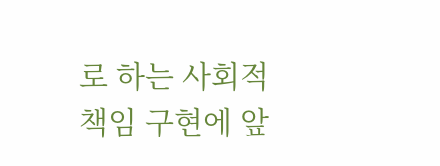로 하는 사회적 책임 구현에 앞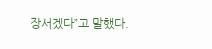장서겠다”고 말했다.